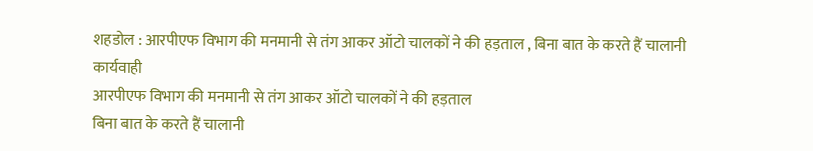शहडोल : आरपीएफ विभाग की मनमानी से तंग आकर ऑटो चालकों ने की हड़ताल , बिना बात के करते हैं चालानी कार्यवाही
आरपीएफ विभाग की मनमानी से तंग आकर ऑटो चालकों ने की हड़ताल
बिना बात के करते हैं चालानी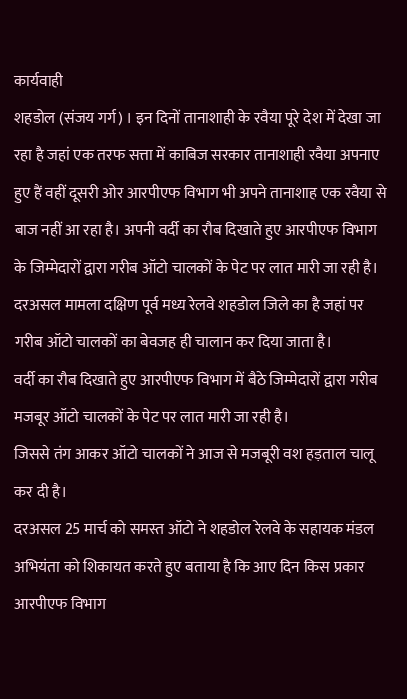कार्यवाही
शहडोल (संजय गर्ग) । इन दिनों तानाशाही के रवैया पूरे देश में देखा जा रहा है जहां एक तरफ सत्ता में काबिज सरकार तानाशाही रवैया अपनाए हुए हैं वहीं दूसरी ओर आरपीएफ विभाग भी अपने तानाशाह एक रवैया से बाज नहीं आ रहा है। अपनी वर्दी का रौब दिखाते हुए आरपीएफ विभाग के जिम्मेदारों द्वारा गरीब ऑटो चालकों के पेट पर लात मारी जा रही है।
दरअसल मामला दक्षिण पूर्व मध्य रेलवे शहडोल जिले का है जहां पर गरीब ऑटो चालकों का बेवजह ही चालान कर दिया जाता है।
वर्दी का रौब दिखाते हुए आरपीएफ विभाग में बैठे जिम्मेदारों द्वारा गरीब मजबूर ऑटो चालकों के पेट पर लात मारी जा रही है।
जिससे तंग आकर ऑटो चालकों ने आज से मजबूरी वश हड़ताल चालू कर दी है।
दरअसल 25 मार्च को समस्त ऑटो ने शहडोल रेलवे के सहायक मंडल अभियंता को शिकायत करते हुए बताया है कि आए दिन किस प्रकार आरपीएफ विभाग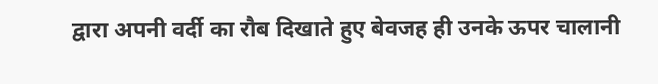द्वारा अपनी वर्दी का रौब दिखाते हुए बेवजह ही उनके ऊपर चालानी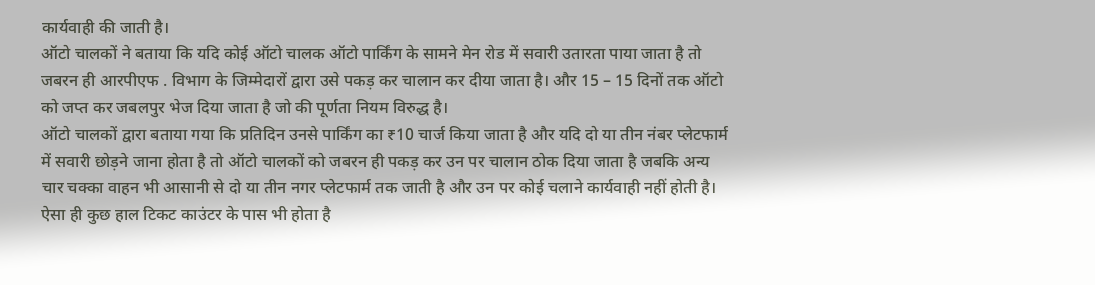कार्यवाही की जाती है।
ऑटो चालकों ने बताया कि यदि कोई ऑटो चालक ऑटो पार्किंग के सामने मेन रोड में सवारी उतारता पाया जाता है तो जबरन ही आरपीएफ . विभाग के जिम्मेदारों द्वारा उसे पकड़ कर चालान कर दीया जाता है। और 15 – 15 दिनों तक ऑटो को जप्त कर जबलपुर भेज दिया जाता है जो की पूर्णता नियम विरुद्ध है।
ऑटो चालकों द्वारा बताया गया कि प्रतिदिन उनसे पार्किंग का ₹10 चार्ज किया जाता है और यदि दो या तीन नंबर प्लेटफार्म में सवारी छोड़ने जाना होता है तो ऑटो चालकों को जबरन ही पकड़ कर उन पर चालान ठोक दिया जाता है जबकि अन्य चार चक्का वाहन भी आसानी से दो या तीन नगर प्लेटफार्म तक जाती है और उन पर कोई चलाने कार्यवाही नहीं होती है।
ऐसा ही कुछ हाल टिकट काउंटर के पास भी होता है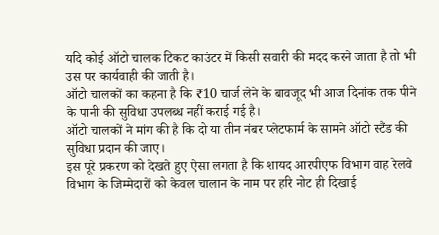यदि कोई ऑटो चालक टिकट काउंटर में किसी सवारी की मदद करने जाता है तो भी उस पर कार्यवाही की जाती है।
ऑटो चालकों का कहना है कि ₹10 चार्ज लेने के बावजूद भी आज दिनांक तक पीने के पानी की सुविधा उपलब्ध नहीं कराई गई है।
ऑटो चालकों ने मांग की है कि दो या तीन नंबर प्लेटफार्म के सामने ऑटो स्टैंड की सुविधा प्रदान की जाए।
इस पूरे प्रकरण को देखते हुए ऐसा लगता है कि शायद आरपीएफ विभाग वाह रेलवे विभाग के जिम्मेदारों को केवल चालान के नाम पर हरि नोट ही दिखाई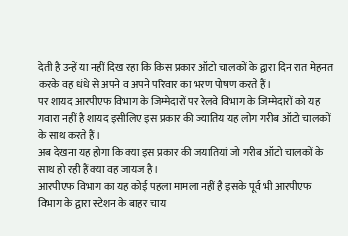देती है उन्हें या नहीं दिख रहा कि किस प्रकार ऑटो चालकों के द्वारा दिन रात मेहनत करके वह धंधे से अपने व अपने परिवार का भरण पोषण करते हैं।
पर शायद आरपीएफ विभाग के जिम्मेदारों पर रेलवे विभाग के जिम्मेदारों को यह गवारा नहीं है शायद इसीलिए इस प्रकार की ज्यातिय यह लोग गरीब ऑटो चालकों के साथ करते हैं।
अब देखना यह होगा कि क्या इस प्रकार की जयातियां जो गरीब ऑटो चालकों के साथ हो रही हैं क्या वह जायज है।
आरपीएफ विभाग का यह कोई पहला मामला नहीं है इसके पूर्व भी आरपीएफ विभाग के द्वारा स्टेशन के बाहर चाय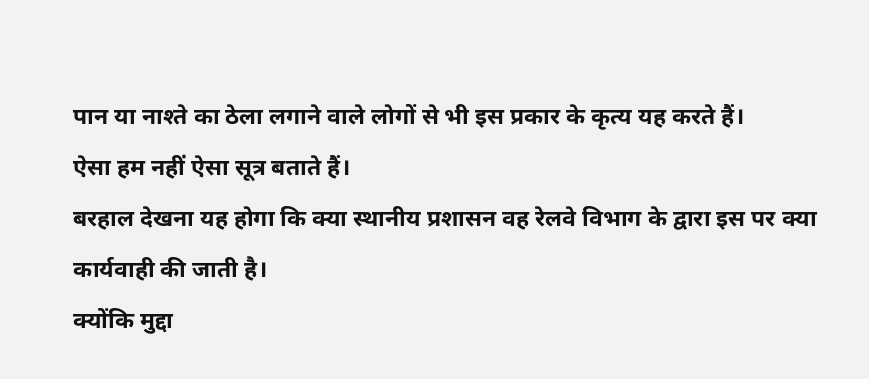पान या नाश्ते का ठेला लगाने वाले लोगों से भी इस प्रकार के कृत्य यह करते हैं।
ऐसा हम नहीं ऐसा सूत्र बताते हैं।
बरहाल देखना यह होगा कि क्या स्थानीय प्रशासन वह रेलवे विभाग के द्वारा इस पर क्या कार्यवाही की जाती है।
क्योंकि मुद्दा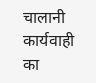चालानी कार्यवाही का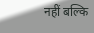नहीं बल्कि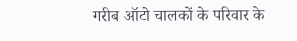गरीब ऑटो चालकों के परिवार के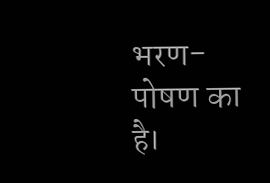भरण-पोषण का है।